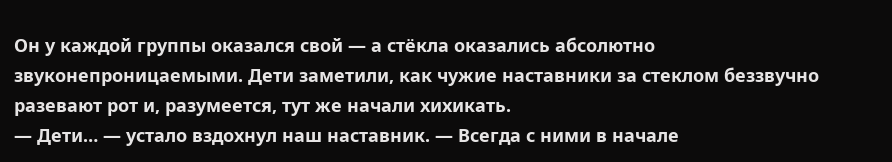Он у каждой группы оказался свой — а стёкла оказались абсолютно звуконепроницаемыми. Дети заметили, как чужие наставники за стеклом беззвучно разевают рот и, разумеется, тут же начали хихикать.
— Дети… — устало вздохнул наш наставник. — Всегда с ними в начале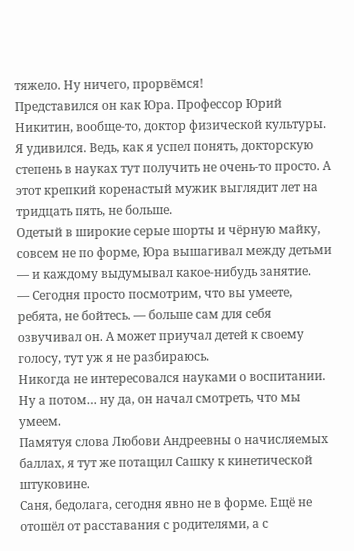тяжело. Ну ничего, прорвёмся!
Представился он как Юра. Профессор Юрий Никитин, вообще-то, доктор физической культуры.
Я удивился. Ведь, как я успел понять, докторскую степень в науках тут получить не очень-то просто. А этот крепкий коренастый мужик выглядит лет на тридцать пять, не больше.
Одетый в широкие серые шорты и чёрную майку, совсем не по форме, Юра вышагивал между детьми — и каждому выдумывал какое-нибудь занятие.
— Сегодня просто посмотрим, что вы умеете, ребята, не бойтесь. — больше сам для себя озвучивал он. А может приучал детей к своему голосу, тут уж я не разбираюсь.
Никогда не интересовался науками о воспитании.
Ну а потом… ну да, он начал смотреть, что мы умеем.
Памятуя слова Любови Андреевны о начисляемых баллах, я тут же потащил Сашку к кинетической штуковине.
Саня, бедолага, сегодня явно не в форме. Ещё не отошёл от расставания с родителями, а с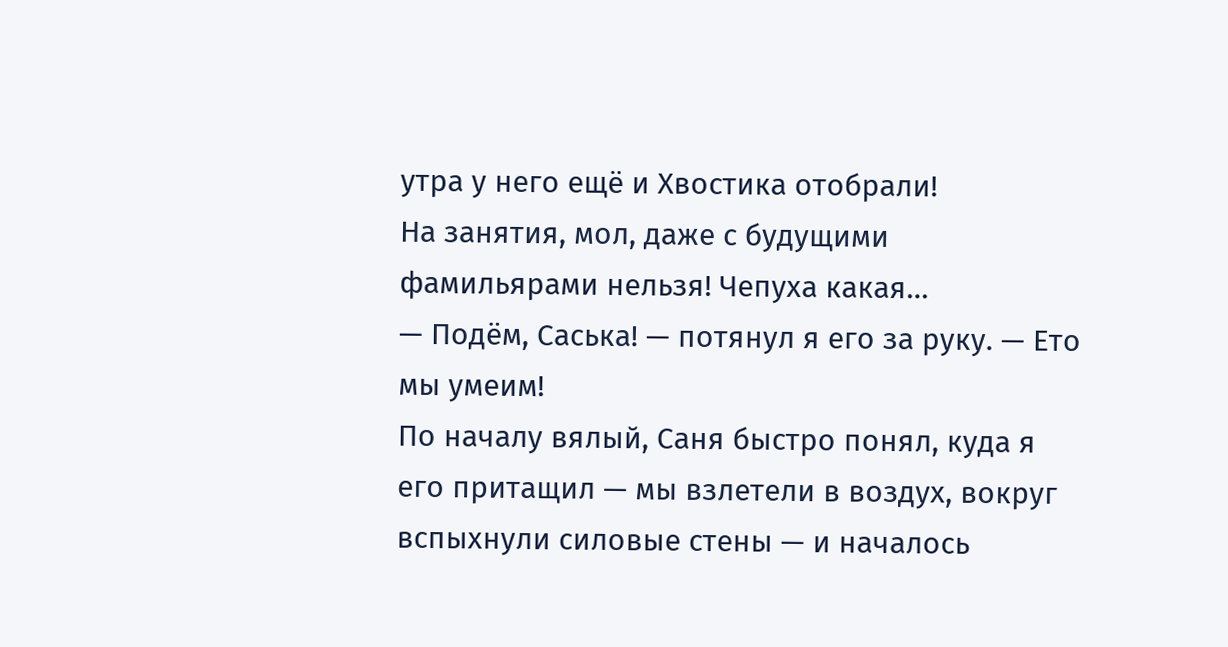утра у него ещё и Хвостика отобрали!
На занятия, мол, даже с будущими фамильярами нельзя! Чепуха какая…
— Подём, Саська! — потянул я его за руку. — Ето мы умеим!
По началу вялый, Саня быстро понял, куда я его притащил — мы взлетели в воздух, вокруг вспыхнули силовые стены — и началось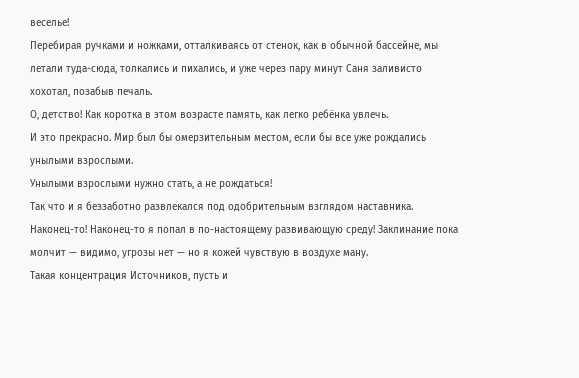веселье!
Перебирая ручками и ножками, отталкиваясь от стенок, как в обычной бассейне, мы летали туда-сюда, толкались и пихались, и уже через пару минут Саня заливисто хохотал, позабыв печаль.
О, детство! Как коротка в этом возрасте память, как легко ребёнка увлечь.
И это прекрасно. Мир был бы омерзительным местом, если бы все уже рождались унылыми взрослыми.
Унылыми взрослыми нужно стать, а не рождаться!
Так что и я беззаботно развлекался под одобрительным взглядом наставника.
Наконец-то! Наконец-то я попал в по-настоящему развивающую среду! Заклинание пока молчит — видимо, угрозы нет — но я кожей чувствую в воздухе ману.
Такая концентрация Источников, пусть и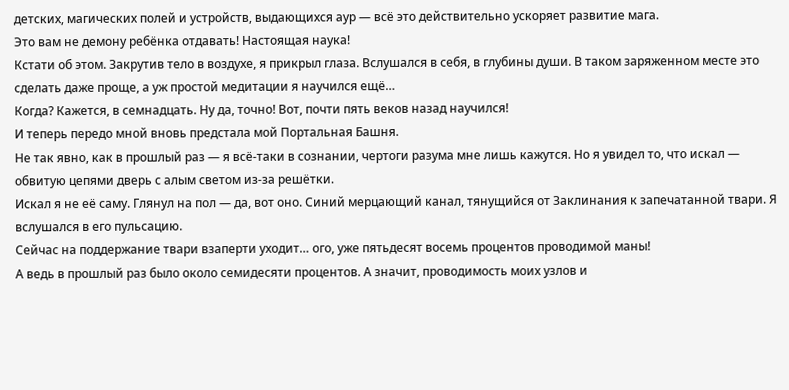детских, магических полей и устройств, выдающихся аур — всё это действительно ускоряет развитие мага.
Это вам не демону ребёнка отдавать! Настоящая наука!
Кстати об этом. Закрутив тело в воздухе, я прикрыл глаза. Вслушался в себя, в глубины души. В таком заряженном месте это сделать даже проще, а уж простой медитации я научился ещё…
Когда? Кажется, в семнадцать. Ну да, точно! Вот, почти пять веков назад научился!
И теперь передо мной вновь предстала мой Портальная Башня.
Не так явно, как в прошлый раз — я всё-таки в сознании, чертоги разума мне лишь кажутся. Но я увидел то, что искал — обвитую цепями дверь с алым светом из-за решётки.
Искал я не её саму. Глянул на пол — да, вот оно. Синий мерцающий канал, тянущийся от Заклинания к запечатанной твари. Я вслушался в его пульсацию.
Сейчас на поддержание твари взаперти уходит… ого, уже пятьдесят восемь процентов проводимой маны!
А ведь в прошлый раз было около семидесяти процентов. А значит, проводимость моих узлов и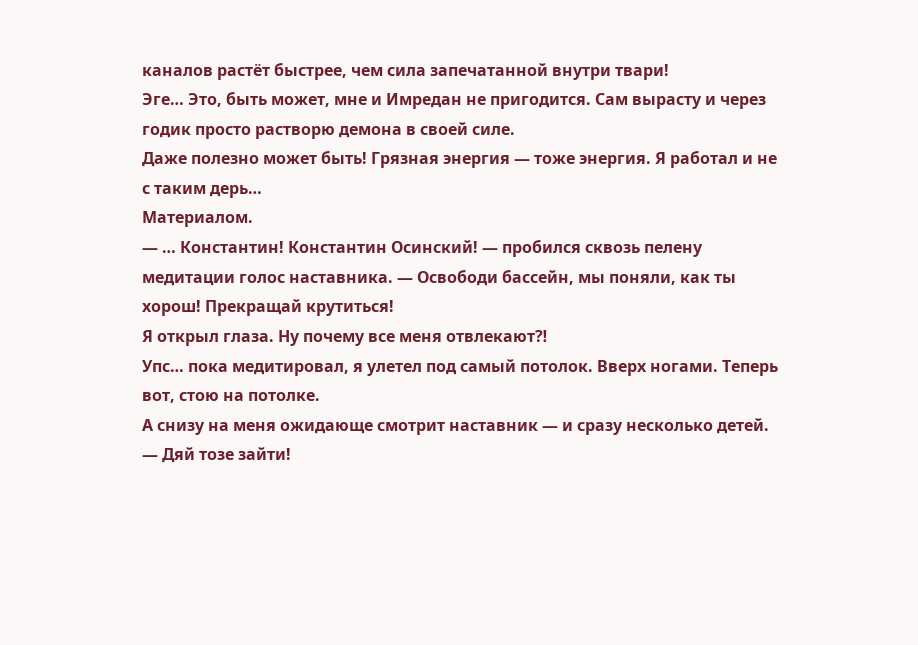каналов растёт быстрее, чем сила запечатанной внутри твари!
Эге… Это, быть может, мне и Имредан не пригодится. Сам вырасту и через годик просто растворю демона в своей силе.
Даже полезно может быть! Грязная энергия — тоже энергия. Я работал и не с таким дерь…
Материалом.
— … Константин! Константин Осинский! — пробился сквозь пелену медитации голос наставника. — Освободи бассейн, мы поняли, как ты хорош! Прекращай крутиться!
Я открыл глаза. Ну почему все меня отвлекают⁈
Упс… пока медитировал, я улетел под самый потолок. Вверх ногами. Теперь вот, стою на потолке.
А снизу на меня ожидающе смотрит наставник — и сразу несколько детей.
— Дяй тозе зайти!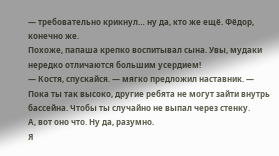— требовательно крикнул… ну да, кто же ещё. Фёдор, конечно же.
Похоже, папаша крепко воспитывал сына. Увы, мудаки нередко отличаются большим усердием!
— Костя, спускайся. — мягко предложил наставник. — Пока ты так высоко, другие ребята не могут зайти внутрь бассейна. Чтобы ты случайно не выпал через стенку.
А, вот оно что. Ну да, разумно.
Я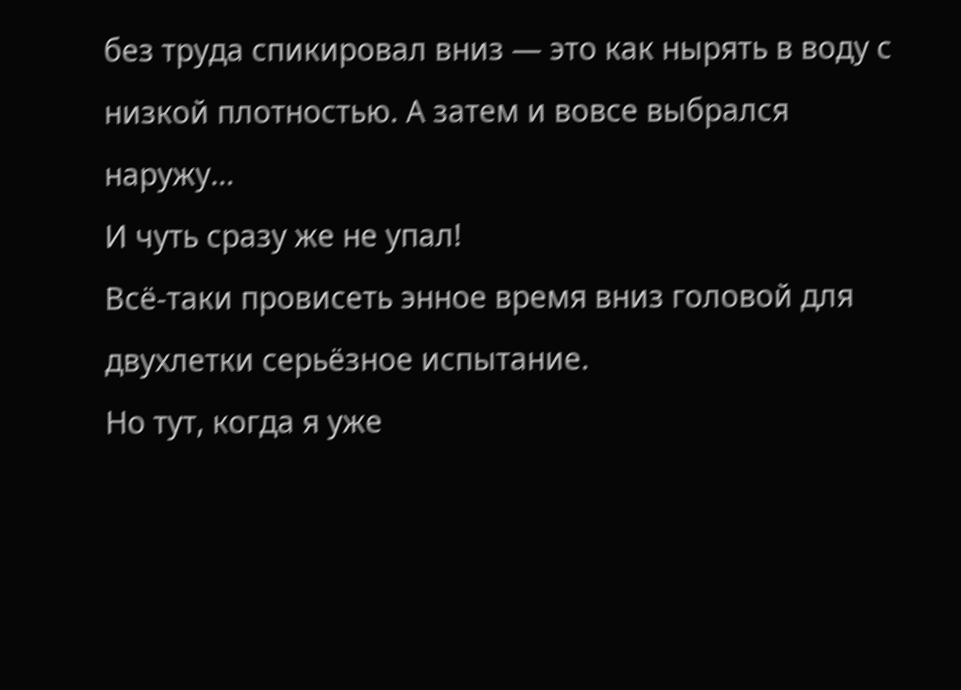без труда спикировал вниз — это как нырять в воду с низкой плотностью. А затем и вовсе выбрался наружу…
И чуть сразу же не упал!
Всё-таки провисеть энное время вниз головой для двухлетки серьёзное испытание.
Но тут, когда я уже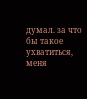думал. за что бы такое ухватиться, меня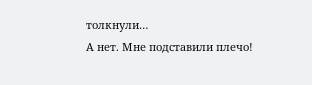толкнули…
А нет. Мне подставили плечо!